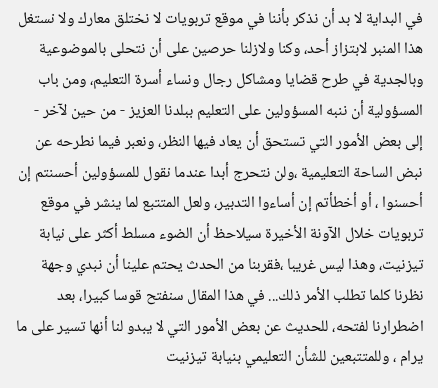في البداية لا بد أن نذكر بأننا في موقع تربويات لا نختلق معارك ولا نستغل هذا المنبر لابتزاز أحد، وكنا ولازلنا حرصين على أن نتحلى بالموضوعية وبالجدية في طرح قضايا ومشاكل رجال ونساء أسرة التعليم، ومن باب المسؤولية أن ننبه المسؤولين على التعليم ببلدنا العزيز - من حين لآخر - إلى بعض الأمور التي تستحق أن يعاد فيها النظر، ونعبر فيما نطرحه عن نبض الساحة التعليمية ،ولن نتحرج أبدا عندما نقول للمسؤولين أحسنتم إن أحسنوا ، أو أخطأتم إن أساءوا التدبير، ولعل المتتبع لما ينشر في موقع تربويات خلال الآونة الأخيرة سيلاحظ أن الضوء مسلط أكثر على نيابة تيزنيت، وهذا ليس غريبا ،فقربنا من الحدث يحتم علينا أن نبدي وجهة نظرنا كلما تطلب الأمر ذلك... في هذا المقال سنفتح قوسا كبيرا، بعد اضطرارنا لفتحه، للحديث عن بعض الأمور التي لا يبدو لنا أنها تسير على ما يرام ، وللمتتبعين للشأن التعليمي بنيابة تيزنيت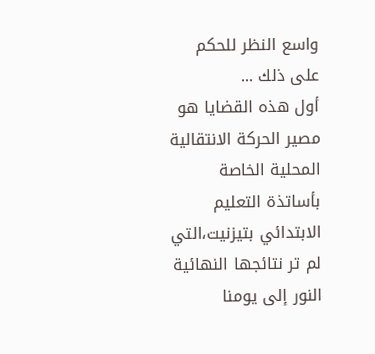واسع النظر للحكم على ذلك ...
أول هذه القضايا هو مصير الحركة الانتقالية المحلية الخاصة بأساتذة التعليم الابتدائي بتيزنيت،التي لم تر نتائجها النهائية النور إلى يومنا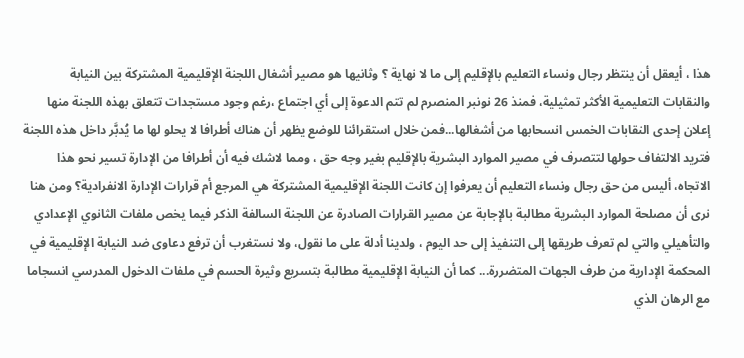هذا ، أيعقل أن ينتظر رجال ونساء التعليم بالإقليم إلى ما لا نهاية ؟ وثانيها هو مصير أشغال اللجنة الإقليمية المشتركة بين النيابة والنقابات التعليمية الأكثر تمثيلية، فمنذ 26 نونبر المنصرم لم تتم الدعوة إلى أي اجتماع ،رغم وجود مستجدات تتعلق بهذه اللجنة منها إعلان إحدى النقابات الخمس انسحابها من أشغالها...فمن خلال استقرائنا للوضع يظهر أن هناك أطرافا لا يحلو لها ما يُدبَّر داخل هذه اللجنة فتريد الالتفاف حولها لتتصرف في مصير الموارد البشرية بالإقليم بغير وجه حق ، ومما لاشك فيه أن أطرافا من الإدارة تسير نحو هذا الاتجاه، أليس من حق رجال ونساء التعليم أن يعرفوا إن كانت اللجنة الإقليمية المشتركة هي المرجع أم قرارات الإدارة الانفرادية؟ ومن هنا نرى أن مصلحة الموارد البشرية مطالبة بالإجابة عن مصير القرارات الصادرة عن اللجنة السالفة الذكر فيما يخص ملفات الثانوي الإعدادي والتأهيلي والتي لم تعرف طريقها إلى التنفيذ إلى حد اليوم ، ولدينا أدلة على ما نقول، ولا نستغرب أن ترفع دعاوى ضد النيابة الإقليمية في المحكمة الإدارية من طرف الجهات المتضررة... كما أن النيابة الإقليمية مطالبة بتسريع وثيرة الحسم في ملفات الدخول المدرسي انسجاما مع الرهان الذي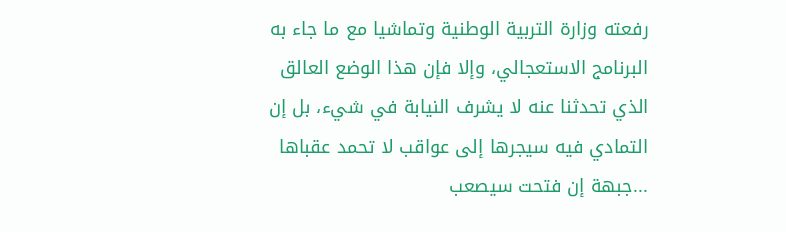رفعته وزارة التربية الوطنية وتماشيا مع ما جاء به البرنامج الاستعجالي، وإلا فإن هذا الوضع العالق الذي تحدثنا عنه لا يشرف النيابة في شيء، بل إن التمادي فيه سيجرها إلى عواقب لا تحمد عقباها ...جبهة إن فتحت سيصعب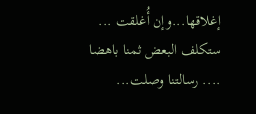إغلاقها...وإن أُغلقت ... ستكلف البعض ثمنا باهضا .... رسالتنا وصلت...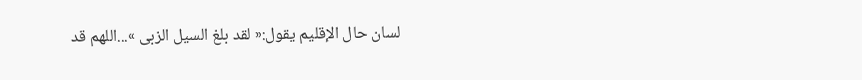لسان حال الإقليم يقول:« لقد بلغ السيل الزبى »...اللهم قد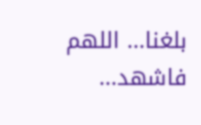بلغنا... اللهم فاشهد...